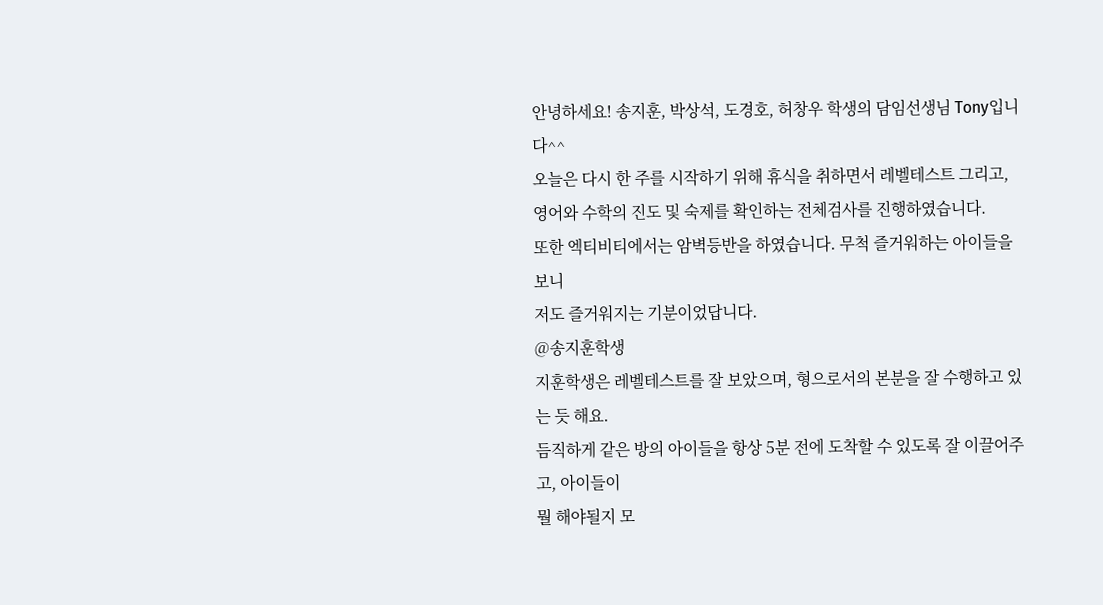안녕하세요! 송지훈, 박상석, 도경호, 허창우 학생의 담임선생님 Tony입니다^^
오늘은 다시 한 주를 시작하기 위해 휴식을 취하면서 레벨테스트 그리고,
영어와 수학의 진도 및 숙제를 확인하는 전체검사를 진행하였습니다.
또한 엑티비티에서는 암벽등반을 하였습니다. 무척 즐거워하는 아이들을 보니
저도 즐거워지는 기분이었답니다.
@송지훈학생
지훈학생은 레벨테스트를 잘 보았으며, 형으로서의 본분을 잘 수행하고 있는 듯 해요.
듬직하게 같은 방의 아이들을 항상 5분 전에 도착할 수 있도록 잘 이끌어주고, 아이들이
뭘 해야될지 모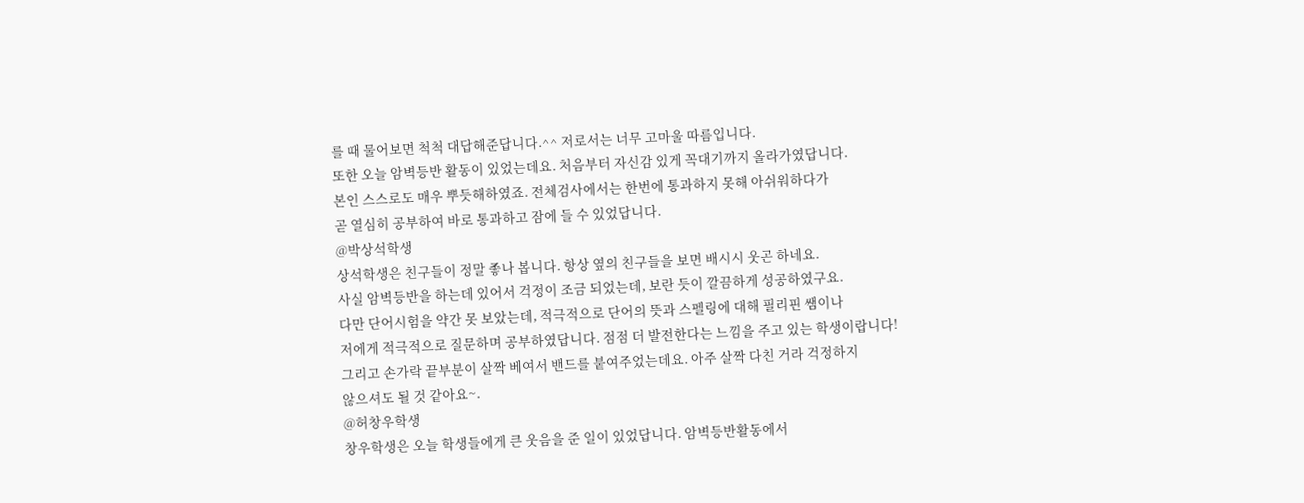를 때 물어보면 척척 대답해준답니다.^^ 저로서는 너무 고마울 따름입니다.
또한 오늘 암벽등반 활동이 있었는데요. 처음부터 자신감 있게 꼭대기까지 올라가였답니다.
본인 스스로도 매우 뿌듯해하였죠. 전체검사에서는 한번에 통과하지 못해 아쉬워하다가
곧 열심히 공부하여 바로 통과하고 잠에 들 수 있었답니다.
@박상석학생
상석학생은 친구들이 정말 좋나 봅니다. 항상 옆의 친구들을 보면 배시시 웃곤 하네요.
사실 암벽등반을 하는데 있어서 걱정이 조금 되었는데, 보란 듯이 깔끔하게 성공하였구요.
다만 단어시험을 약간 못 보았는데, 적극적으로 단어의 뜻과 스펠링에 대해 필리핀 쌤이나
저에게 적극적으로 질문하며 공부하였답니다. 점점 더 발전한다는 느낌을 주고 있는 학생이랍니다!
그리고 손가락 끝부분이 살짝 베여서 밴드를 붙여주었는데요. 아주 살짝 다친 거라 걱정하지
않으셔도 될 것 같아요~.
@허창우학생
창우학생은 오늘 학생들에게 큰 웃음을 준 일이 있었답니다. 암벽등반활동에서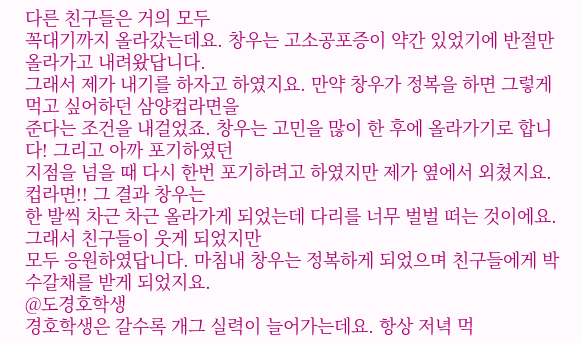다른 친구들은 거의 모두
꼭대기까지 올라갔는데요. 창우는 고소공포증이 약간 있었기에 반절만 올라가고 내려왔답니다.
그래서 제가 내기를 하자고 하였지요. 만약 창우가 정복을 하면 그렇게 먹고 싶어하던 삼양컵라면을
준다는 조건을 내걸었죠. 창우는 고민을 많이 한 후에 올라가기로 합니다! 그리고 아까 포기하였던
지점을 넘을 때 다시 한번 포기하려고 하였지만 제가 옆에서 외쳤지요. 컵라면!! 그 결과 창우는
한 발씩 차근 차근 올라가게 되었는데 다리를 너무 벌벌 떠는 것이에요. 그래서 친구들이 웃게 되었지만
모두 응원하였답니다. 마침내 창우는 정복하게 되었으며 친구들에게 박수갈채를 받게 되었지요.
@도경호학생
경호학생은 갈수록 개그 실력이 늘어가는데요. 항상 저녁 먹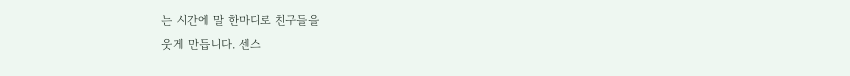는 시간에 말 한마디로 친구들을
웃게 만듭니다. 센스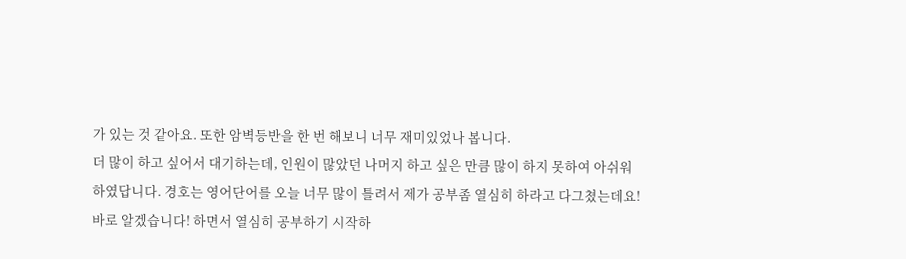가 있는 것 같아요. 또한 암벽등반을 한 번 해보니 너무 재미있었나 봅니다.
더 많이 하고 싶어서 대기하는데, 인원이 많았던 나머지 하고 싶은 만큼 많이 하지 못하여 아쉬워
하였답니다. 경호는 영어단어를 오늘 너무 많이 틀려서 제가 공부좀 열심히 하라고 다그쳤는데요!
바로 알겠습니다! 하면서 열심히 공부하기 시작하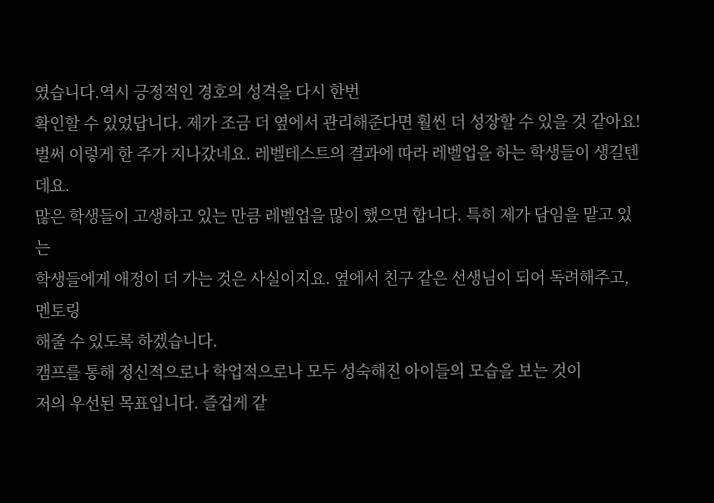였습니다.역시 긍정적인 경호의 성격을 다시 한번
확인할 수 있었답니다. 제가 조금 더 옆에서 관리해준다면 훨씬 더 성장할 수 있을 것 같아요!
벌써 이렇게 한 주가 지나갔네요. 레벨테스트의 결과에 따라 레벨업을 하는 학생들이 생길텐데요.
많은 학생들이 고생하고 있는 만큼 레벨업을 많이 했으면 합니다. 특히 제가 담임을 맡고 있는
학생들에게 애정이 더 가는 것은 사실이지요. 옆에서 친구 같은 선생님이 되어 독려해주고, 멘토링
해줄 수 있도록 하겠습니다.
캠프를 통해 정신적으로나 학업적으로나 모두 성숙해진 아이들의 모습을 보는 것이
저의 우선된 목표입니다. 즐겁게 같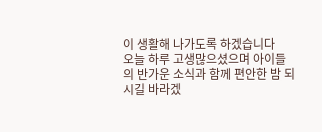이 생활해 나가도록 하겠습니다
오늘 하루 고생많으셨으며 아이들의 반가운 소식과 함께 편안한 밤 되시길 바라겠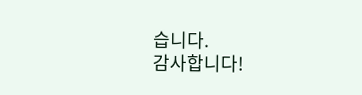습니다.
감사합니다!